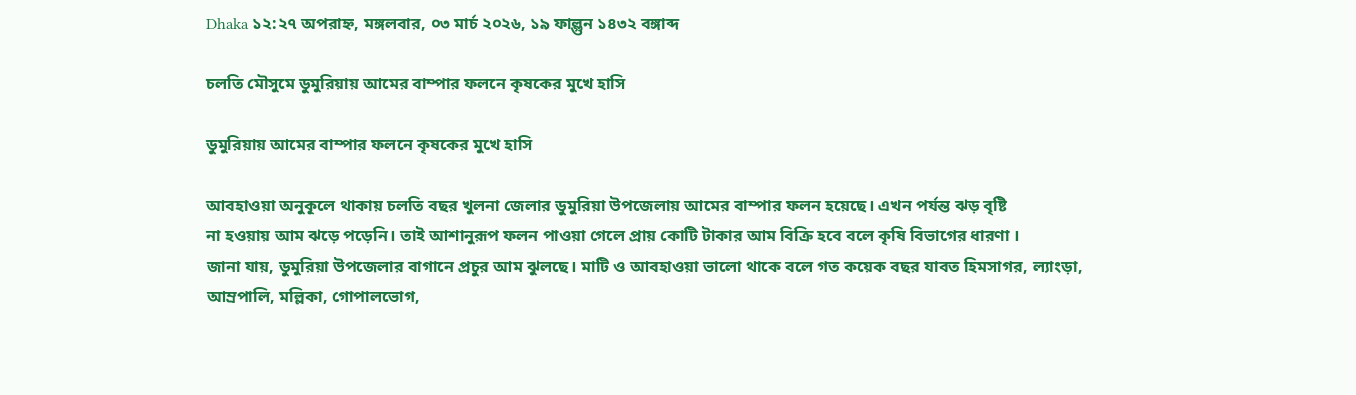Dhaka ১২:২৭ অপরাহ্ন, মঙ্গলবার, ০৩ মার্চ ২০২৬, ১৯ ফাল্গুন ১৪৩২ বঙ্গাব্দ

চলতি মৌসুমে ডুমুরিয়ায় আমের বাম্পার ফলনে কৃষকের মুখে হাসি

ডুমুরিয়ায় আমের বাম্পার ফলনে কৃষকের মুখে হাসি

আবহাওয়া অনুকূলে থাকায় চলতি বছর খুলনা জেলার ডুমুরিয়া উপজেলায় আমের বাম্পার ফলন হয়েছে। এখন পর্যন্ত ঝড় বৃষ্টি
না হওয়ায় আম ঝড়ে পড়েনি। তাই আশানুরূপ ফলন পাওয়া গেলে প্রায় কোটি টাকার আম বিক্রি হবে বলে কৃষি বিভাগের ধারণা ।
জানা যায়, ডুমুরিয়া উপজেলার বাগানে প্রচুর আম ঝুলছে। মাটি ও আবহাওয়া ভালো থাকে বলে গত কয়েক বছর যাবত হিমসাগর, ল্যাংড়া, আম্রপালি, মল্লিকা, গোপালভোগ,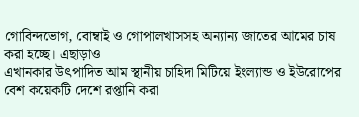গোবিন্দভোগ, বোম্বাই ও গোপালখাসসহ অন্যান্য জাতের আমের চাষ করা হচ্ছে। এছাড়াও
এখানকার উৎপাদিত আম স্থানীয় চাহিদা মিটিয়ে ইংল্যান্ড ও ইউরোপের বেশ কয়েকটি দেশে রপ্তানি করা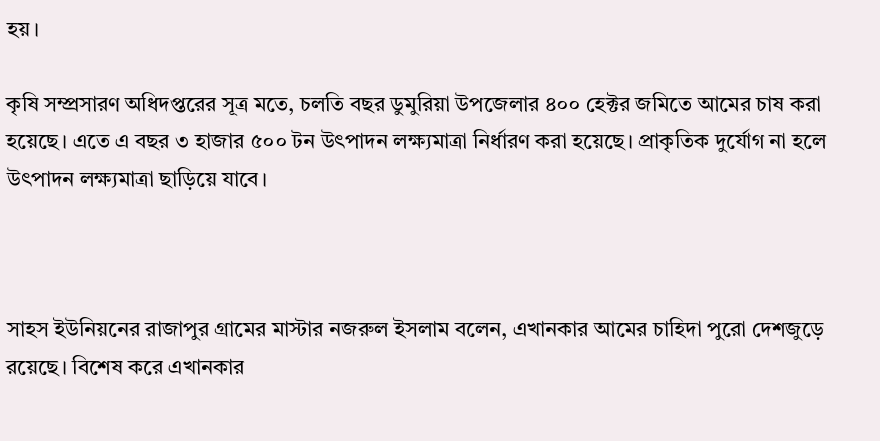হয়।

কৃষি সম্প্রসারণ অধিদপ্তরের সূত্র মতে, চলতি বছর ডুমুরিয়া উপজেলার ৪০০ হেক্টর জমিতে আমের চাষ করা হয়েছে। এতে এ বছর ৩ হাজার ৫০০ টন উৎপাদন লক্ষ্যমাত্রা নির্ধারণ করা হয়েছে। প্রাকৃতিক দুর্যোগ না হলে উৎপাদন লক্ষ্যমাত্রা ছাড়িয়ে যাবে।



সাহস ইউনিয়নের রাজাপুর গ্রামের মাস্টার নজরুল ইসলাম বলেন, এখানকার আমের চাহিদা পুরো দেশজুড়ে রয়েছে। বিশেষ করে এখানকার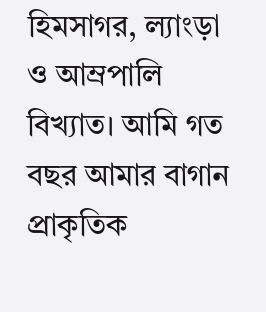হিমসাগর, ল্যাংড়া ও আম্রপালি বিখ্যাত। আমি গত বছর আমার বাগান প্রাকৃতিক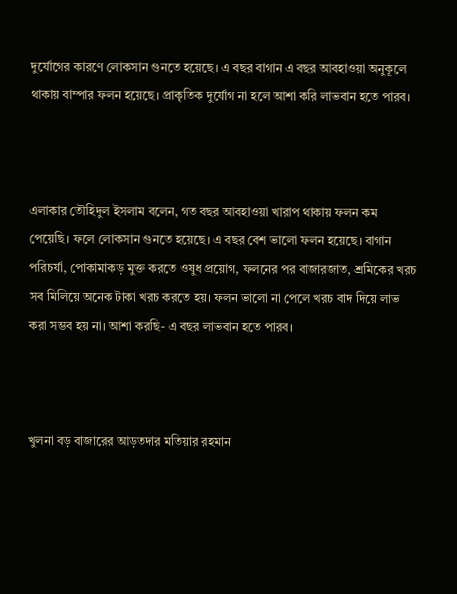দুর্যোগের কারণে লোকসান গুনতে হয়েছে। এ বছর বাগান এ বছর আবহাওয়া অনুকূলে থাকায় বাম্পার ফলন হয়েছে। প্রাকৃতিক দুর্যোগ না হলে আশা করি লাভবান হতে পারব।



এলাকার তৌহিদুল ইসলাম বলেন, গত বছর আবহাওয়া খারাপ থাকায় ফলন কম পেয়েছি। ফলে লোকসান গুনতে হয়েছে। এ বছর বেশ ভালো ফলন হয়েছে। বাগান পরিচর্যা, পোকামাকড় মুক্ত করতে ওষুধ প্রয়োগ, ফলনের পর বাজারজাত, শ্রমিকের খরচ সব মিলিয়ে অনেক টাকা খরচ করতে হয়। ফলন ভালো না পেলে খরচ বাদ দিয়ে লাভ করা সম্ভব হয় না। আশা করছি- এ বছর লাভবান হতে পারব।



খুলনা বড় বাজারের আড়তদার মতিয়ার রহমান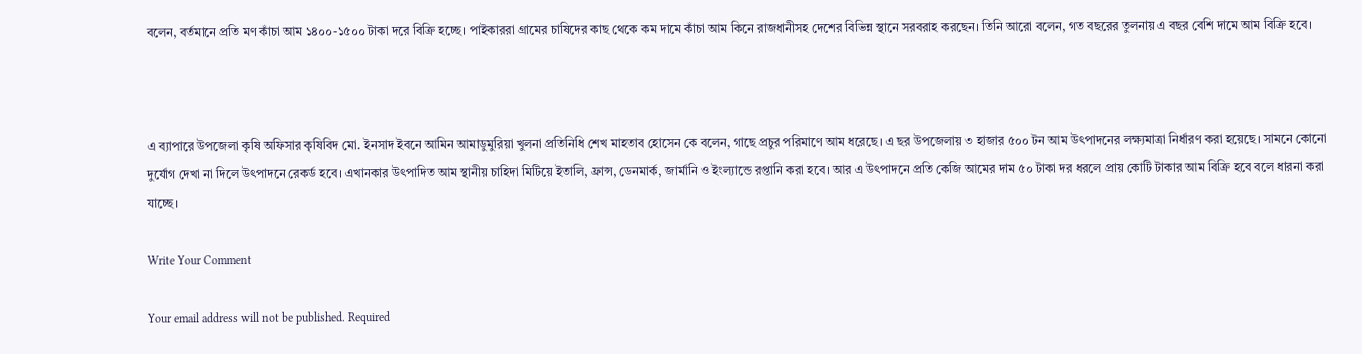বলেন, বর্তমানে প্রতি মণ কাঁচা আম ১৪০০-১৫০০ টাকা দরে বিক্রি হচ্ছে। পাইকাররা গ্রামের চাষিদের কাছ থেকে কম দামে কাঁচা আম কিনে রাজধানীসহ দেশের বিভিন্ন স্থানে সরবরাহ করছেন। তিনি আরো বলেন, গত বছরের তুলনায় এ বছর বেশি দামে আম বিক্রি হবে।



এ ব্যাপারে উপজেলা কৃষি অফিসার কৃষিবিদ মো. ইনসাদ ইবনে আমিন আমাডুমুরিয়া খুলনা প্রতিনিধি শেখ মাহতাব হোসেন কে বলেন, গাছে প্রচুর পরিমাণে আম ধরেছে। এ ছর উপজেলায় ৩ হাজার ৫০০ টন আম উৎপাদনের লক্ষ্যমাত্রা নির্ধারণ করা হয়েছে। সামনে কোনো দুর্যোগ দেখা না দিলে উৎপাদনে রেকর্ড হবে। এখানকার উৎপাদিত আম স্থানীয় চাহিদা মিটিয়ে ইতালি, ফ্রান্স, ডেনমার্ক, জার্মানি ও ইংল্যান্ডে রপ্তানি করা হবে। আর এ উৎপাদনে প্রতি কেজি আমের দাম ৫০ টাকা দর ধরলে প্রায় কোটি টাকার আম বিক্রি হবে বলে ধারনা করা যাচ্ছে।

Write Your Comment

Your email address will not be published. Required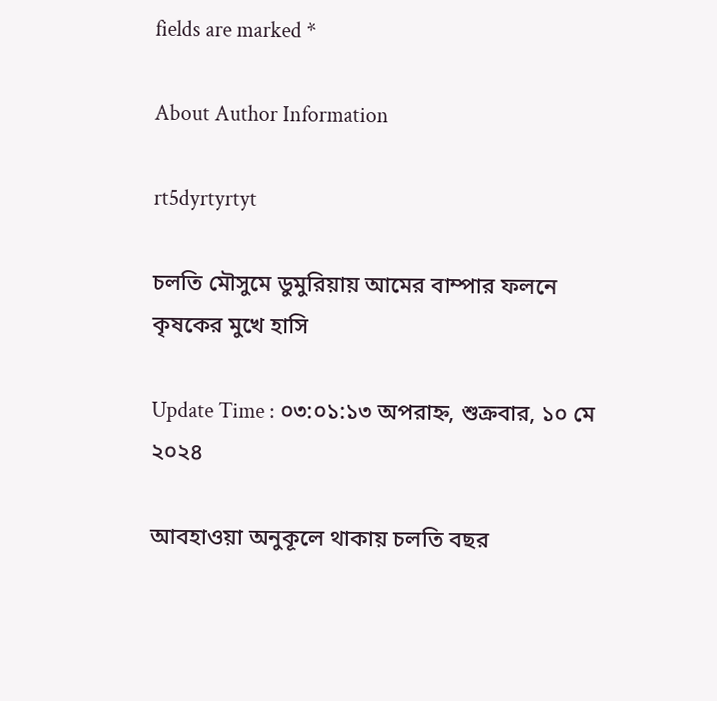fields are marked *

About Author Information

rt5dyrtyrtyt

চলতি মৌসুমে ডুমুরিয়ায় আমের বাম্পার ফলনে কৃষকের মুখে হাসি

Update Time : ০৩:০১:১৩ অপরাহ্ন, শুক্রবার, ১০ মে ২০২৪

আবহাওয়া অনুকূলে থাকায় চলতি বছর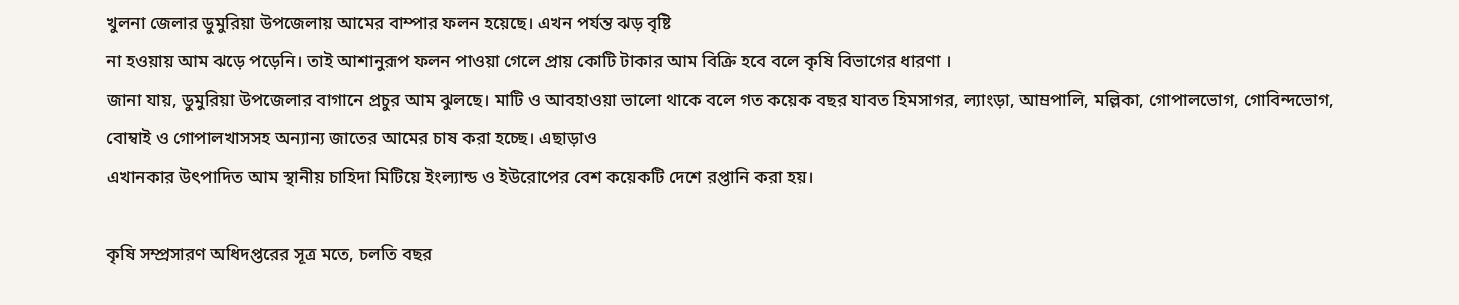খুলনা জেলার ডুমুরিয়া উপজেলায় আমের বাম্পার ফলন হয়েছে। এখন পর্যন্ত ঝড় বৃষ্টি
না হওয়ায় আম ঝড়ে পড়েনি। তাই আশানুরূপ ফলন পাওয়া গেলে প্রায় কোটি টাকার আম বিক্রি হবে বলে কৃষি বিভাগের ধারণা ।
জানা যায়, ডুমুরিয়া উপজেলার বাগানে প্রচুর আম ঝুলছে। মাটি ও আবহাওয়া ভালো থাকে বলে গত কয়েক বছর যাবত হিমসাগর, ল্যাংড়া, আম্রপালি, মল্লিকা, গোপালভোগ, গোবিন্দভোগ, বোম্বাই ও গোপালখাসসহ অন্যান্য জাতের আমের চাষ করা হচ্ছে। এছাড়াও
এখানকার উৎপাদিত আম স্থানীয় চাহিদা মিটিয়ে ইংল্যান্ড ও ইউরোপের বেশ কয়েকটি দেশে রপ্তানি করা হয়।

কৃষি সম্প্রসারণ অধিদপ্তরের সূত্র মতে, চলতি বছর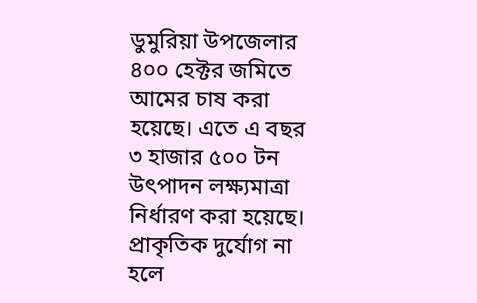ডুমুরিয়া উপজেলার ৪০০ হেক্টর জমিতে আমের চাষ করা হয়েছে। এতে এ বছর ৩ হাজার ৫০০ টন উৎপাদন লক্ষ্যমাত্রা নির্ধারণ করা হয়েছে। প্রাকৃতিক দুর্যোগ না হলে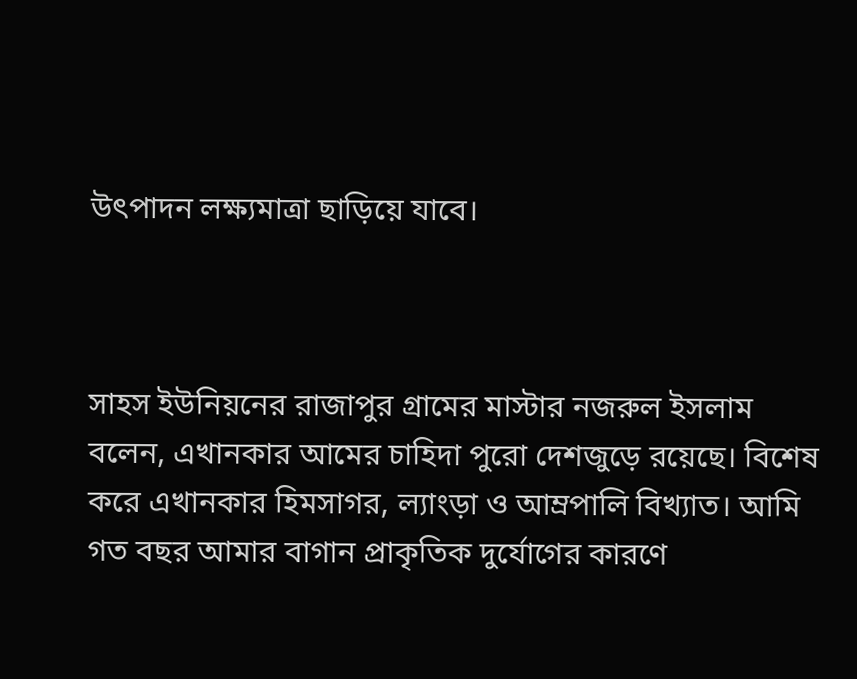উৎপাদন লক্ষ্যমাত্রা ছাড়িয়ে যাবে।



সাহস ইউনিয়নের রাজাপুর গ্রামের মাস্টার নজরুল ইসলাম বলেন, এখানকার আমের চাহিদা পুরো দেশজুড়ে রয়েছে। বিশেষ করে এখানকার হিমসাগর, ল্যাংড়া ও আম্রপালি বিখ্যাত। আমি গত বছর আমার বাগান প্রাকৃতিক দুর্যোগের কারণে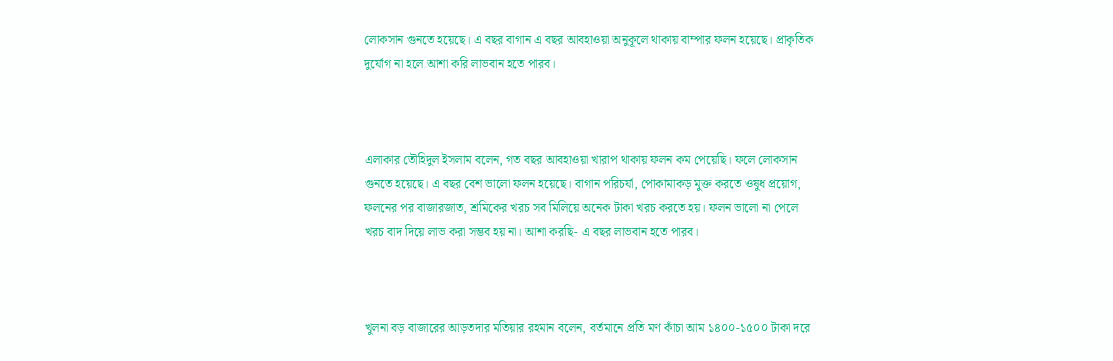লোকসান গুনতে হয়েছে। এ বছর বাগান এ বছর আবহাওয়া অনুকূলে থাকায় বাম্পার ফলন হয়েছে। প্রাকৃতিক দুর্যোগ না হলে আশা করি লাভবান হতে পারব।



এলাকার তৌহিদুল ইসলাম বলেন, গত বছর আবহাওয়া খারাপ থাকায় ফলন কম পেয়েছি। ফলে লোকসান গুনতে হয়েছে। এ বছর বেশ ভালো ফলন হয়েছে। বাগান পরিচর্যা, পোকামাকড় মুক্ত করতে ওষুধ প্রয়োগ, ফলনের পর বাজারজাত, শ্রমিকের খরচ সব মিলিয়ে অনেক টাকা খরচ করতে হয়। ফলন ভালো না পেলে খরচ বাদ দিয়ে লাভ করা সম্ভব হয় না। আশা করছি- এ বছর লাভবান হতে পারব।



খুলনা বড় বাজারের আড়তদার মতিয়ার রহমান বলেন, বর্তমানে প্রতি মণ কাঁচা আম ১৪০০-১৫০০ টাকা দরে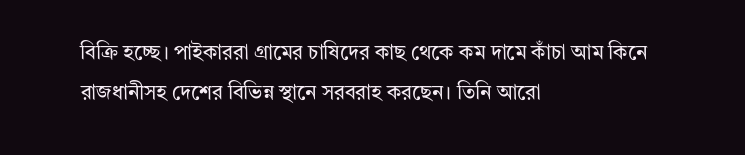বিক্রি হচ্ছে। পাইকাররা গ্রামের চাষিদের কাছ থেকে কম দামে কাঁচা আম কিনে রাজধানীসহ দেশের বিভিন্ন স্থানে সরবরাহ করছেন। তিনি আরো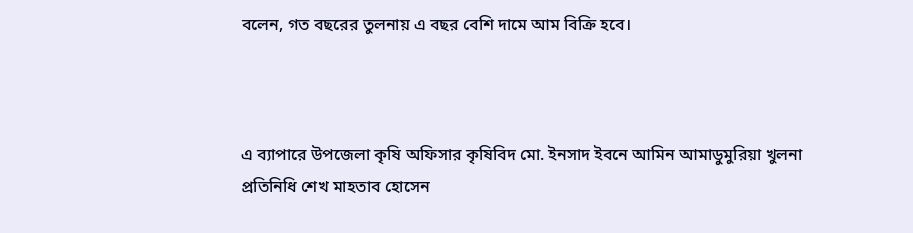বলেন, গত বছরের তুলনায় এ বছর বেশি দামে আম বিক্রি হবে।



এ ব্যাপারে উপজেলা কৃষি অফিসার কৃষিবিদ মো. ইনসাদ ইবনে আমিন আমাডুমুরিয়া খুলনা প্রতিনিধি শেখ মাহতাব হোসেন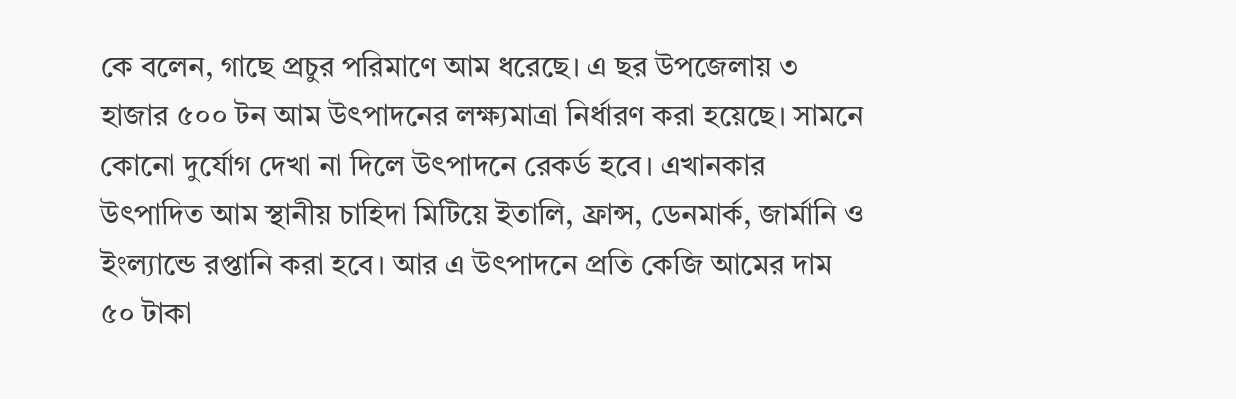কে বলেন, গাছে প্রচুর পরিমাণে আম ধরেছে। এ ছর উপজেলায় ৩ হাজার ৫০০ টন আম উৎপাদনের লক্ষ্যমাত্রা নির্ধারণ করা হয়েছে। সামনে কোনো দুর্যোগ দেখা না দিলে উৎপাদনে রেকর্ড হবে। এখানকার উৎপাদিত আম স্থানীয় চাহিদা মিটিয়ে ইতালি, ফ্রান্স, ডেনমার্ক, জার্মানি ও ইংল্যান্ডে রপ্তানি করা হবে। আর এ উৎপাদনে প্রতি কেজি আমের দাম ৫০ টাকা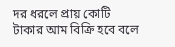দর ধরলে প্রায় কোটি টাকার আম বিক্রি হবে বলে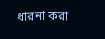ধারনা করা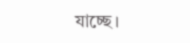যাচ্ছে।